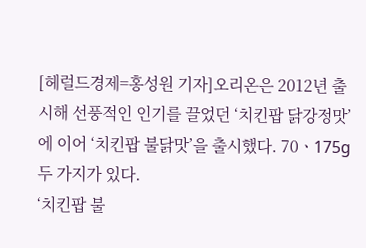[헤럴드경제=홍성원 기자]오리온은 2012년 출시해 선풍적인 인기를 끌었던 ‘치킨팝 닭강정맛’에 이어 ‘치킨팝 불닭맛’을 출시했다. 70ㆍ175g 두 가지가 있다.
‘치킨팝 불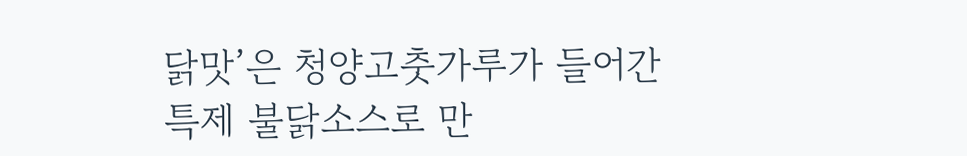닭맛’은 청양고춧가루가 들어간 특제 불닭소스로 만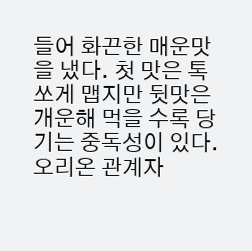들어 화끈한 매운맛을 냈다. 첫 맛은 톡 쏘게 맵지만 뒷맛은 개운해 먹을 수록 당기는 중독성이 있다.
오리온 관계자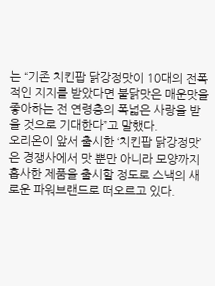는 “기존 치킨팝 닭강정맛이 10대의 전폭적인 지지를 받았다면 불닭맛은 매운맛을 좋아하는 전 연령층의 폭넓은 사랑을 받을 것으로 기대한다”고 말했다.
오리온이 앞서 출시한 ‘치킨팝 닭강정맛’은 경쟁사에서 맛 뿐만 아니라 모양까지 흡사한 제품을 출시할 정도로 스낵의 새로운 파워브랜드로 떠오르고 있다.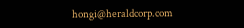hongi@heraldcorp.com